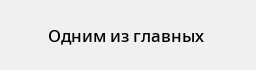Одним из главных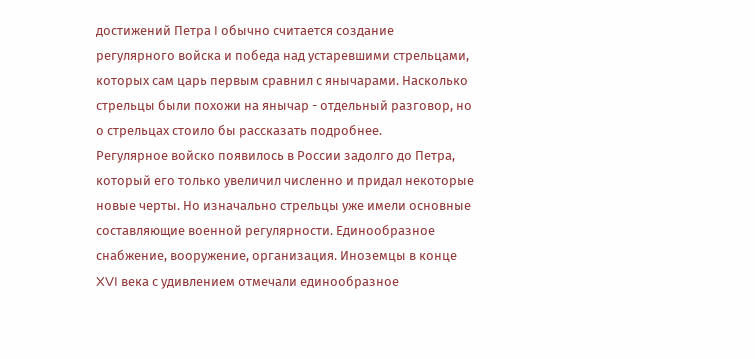достижений Петра I обычно считается создание регулярного войска и победа над устаревшими стрельцами, которых сам царь первым сравнил с янычарами. Насколько стрельцы были похожи на янычар - отдельный разговор, но о стрельцах стоило бы рассказать подробнее.
Регулярное войско появилось в России задолго до Петра, который его только увеличил численно и придал некоторые новые черты. Но изначально стрельцы уже имели основные составляющие военной регулярности. Единообразное снабжение, вооружение, организация. Иноземцы в конце XVI века с удивлением отмечали единообразное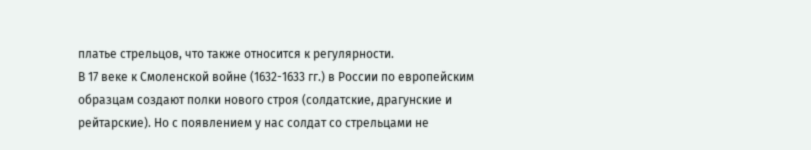платье стрельцов, что также относится к регулярности.
В 17 веке к Смоленской войне (1632-1633 гг.) в России по европейским образцам создают полки нового строя (солдатские, драгунские и рейтарские). Но с появлением у нас солдат со стрельцами не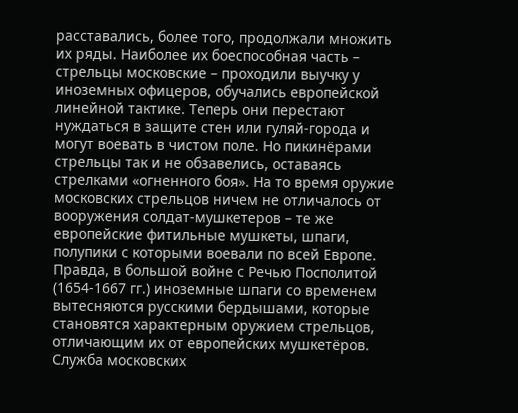расставались, более того, продолжали множить их ряды. Наиболее их боеспособная часть – стрельцы московские – проходили выучку у иноземных офицеров, обучались европейской линейной тактике. Теперь они перестают нуждаться в защите стен или гуляй-города и могут воевать в чистом поле. Но пикинёрами стрельцы так и не обзавелись, оставаясь стрелками «огненного боя». На то время оружие московских стрельцов ничем не отличалось от вооружения солдат-мушкетеров – те же европейские фитильные мушкеты, шпаги, полупики с которыми воевали по всей Европе. Правда, в большой войне с Речью Посполитой (1654-1667 гг.) иноземные шпаги со временем вытесняются русскими бердышами, которые становятся характерным оружием стрельцов, отличающим их от европейских мушкетёров.
Служба московских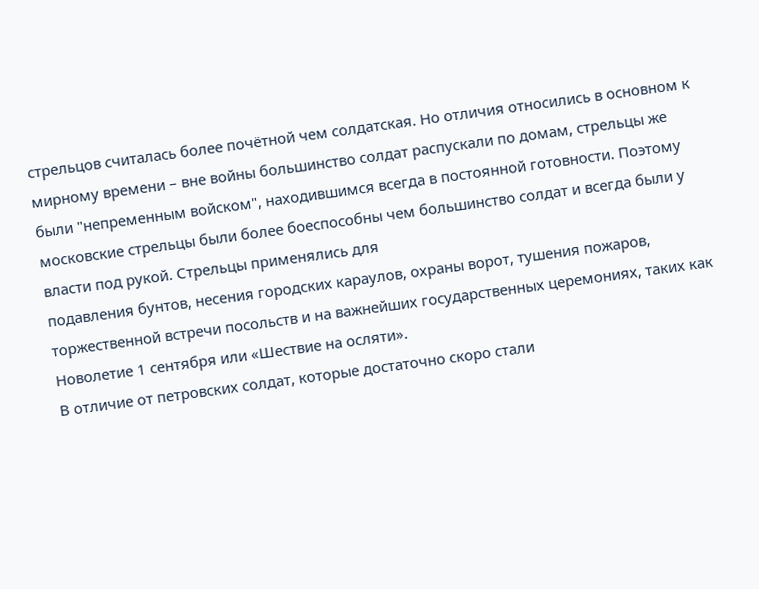стрельцов считалась более почётной чем солдатская. Но отличия относились в основном к мирному времени – вне войны большинство солдат распускали по домам, стрельцы же были "непременным войском", находившимся всегда в постоянной готовности. Поэтому московские стрельцы были более боеспособны чем большинство солдат и всегда были у власти под рукой. Стрельцы применялись для
подавления бунтов, несения городских караулов, охраны ворот, тушения пожаров, торжественной встречи посольств и на важнейших государственных церемониях, таких как Новолетие 1 сентября или «Шествие на осляти».
В отличие от петровских солдат, которые достаточно скоро стали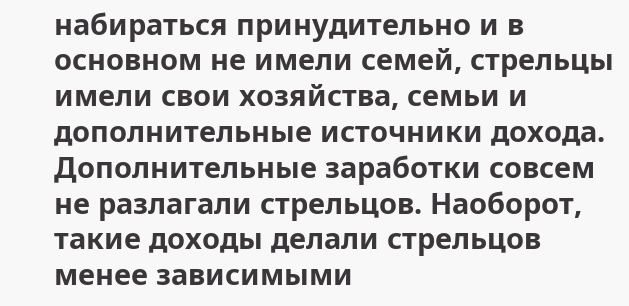набираться принудительно и в основном не имели семей, стрельцы имели свои хозяйства, семьи и дополнительные источники дохода. Дополнительные заработки совсем не разлагали стрельцов. Наоборот, такие доходы делали стрельцов менее зависимыми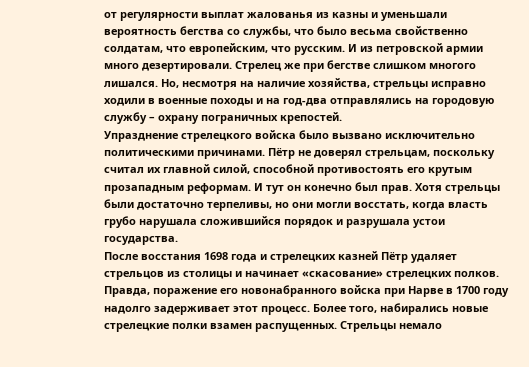от регулярности выплат жалованья из казны и уменьшали вероятность бегства со службы, что было весьма свойственно солдатам, что европейским, что русским. И из петровской армии много дезертировали. Стрелец же при бегстве слишком многого лишался. Но, несмотря на наличие хозяйства, стрельцы исправно ходили в военные походы и на год-два отправлялись на городовую службу – охрану пограничных крепостей.
Упразднение стрелецкого войска было вызвано исключительно политическими причинами. Пётр не доверял стрельцам, поскольку считал их главной силой, способной противостоять его крутым прозападным реформам. И тут он конечно был прав. Хотя стрельцы были достаточно терпеливы, но они могли восстать, когда власть грубо нарушала сложившийся порядок и разрушала устои государства.
После восстания 1698 года и стрелецких казней Пётр удаляет стрельцов из столицы и начинает «скасование» стрелецких полков. Правда, поражение его новонабранного войска при Нарве в 1700 году надолго задерживает этот процесс. Более того, набирались новые стрелецкие полки взамен распущенных. Стрельцы немало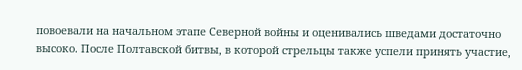повоевали на начальном этапе Северной войны и оценивались шведами достаточно высоко. После Полтавской битвы, в которой стрельцы также успели принять участие,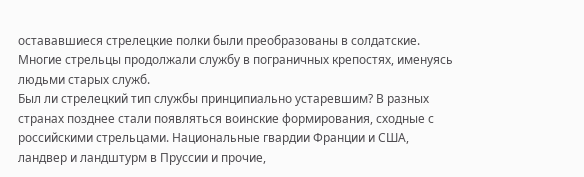остававшиеся стрелецкие полки были преобразованы в солдатские. Многие стрельцы продолжали службу в пограничных крепостях, именуясь людьми старых служб.
Был ли стрелецкий тип службы принципиально устаревшим? В разных странах позднее стали появляться воинские формирования, сходные с российскими стрельцами. Национальные гвардии Франции и США, ландвер и ландштурм в Пруссии и прочие,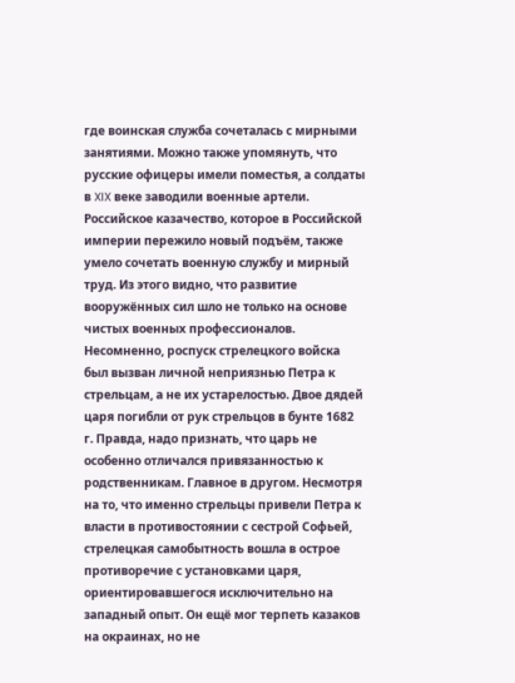где воинская служба сочеталась с мирными занятиями. Можно также упомянуть, что русские офицеры имели поместья, а солдаты в XIX веке заводили военные артели. Российское казачество, которое в Российской империи пережило новый подъём, также умело сочетать военную службу и мирный труд. Из этого видно, что развитие вооружённых сил шло не только на основе чистых военных профессионалов.
Несомненно, роспуск стрелецкого войска был вызван личной неприязнью Петра к стрельцам, а не их устарелостью. Двое дядей царя погибли от рук стрельцов в бунте 1682 г. Правда, надо признать, что царь не особенно отличался привязанностью к родственникам. Главное в другом. Несмотря на то, что именно стрельцы привели Петра к власти в противостоянии с сестрой Софьей, стрелецкая самобытность вошла в острое противоречие с установками царя, ориентировавшегося исключительно на западный опыт. Он ещё мог терпеть казаков на окраинах, но не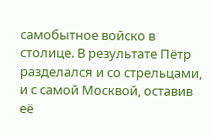самобытное войско в столице. В результате Пётр разделался и со стрельцами, и с самой Москвой, оставив её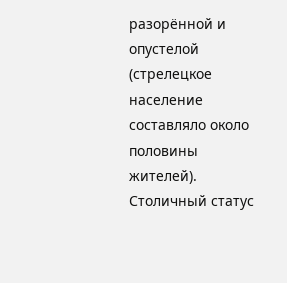разорённой и опустелой (стрелецкое население составляло около половины жителей). Столичный статус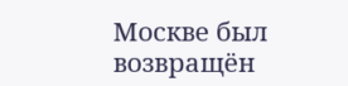Москве был возвращён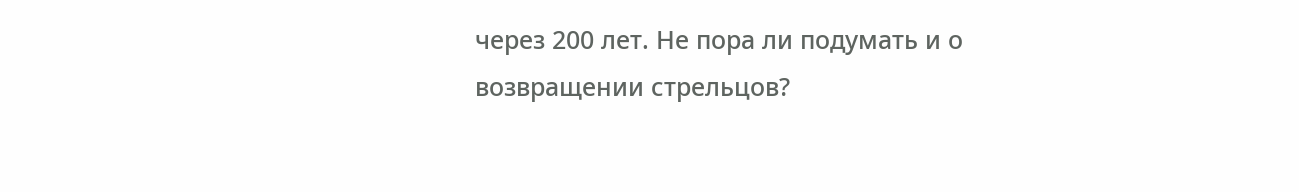через 200 лет. Не пора ли подумать и о возвращении стрельцов?